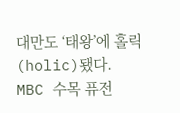대만도 ‘태왕’에 홀릭(holic)됐다.
MBC 수목 퓨전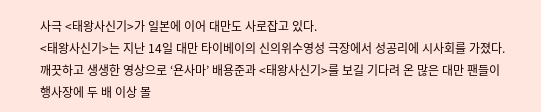사극 <태왕사신기>가 일본에 이어 대만도 사로잡고 있다.
<태왕사신기>는 지난 14일 대만 타이베이의 신의위수영성 극장에서 성공리에 시사회를 가졌다.
깨끗하고 생생한 영상으로 ‘욘사마’ 배용준과 <태왕사신기>를 보길 기다려 온 많은 대만 팬들이
행사장에 두 배 이상 몰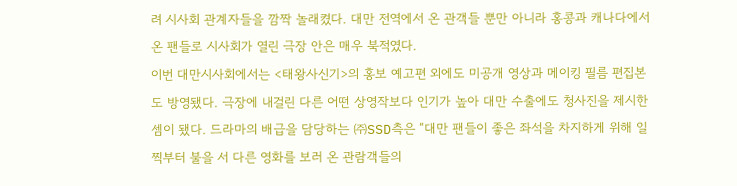려 시사회 관계자들을 깜짝 놀래켰다. 대만 전역에서 온 관객들 뿐만 아니라 홍콩과 캐나다에서 온 팬들로 시사회가 열린 극장 안은 매우 북적였다.
이번 대만시사회에서는 <태왕사신기>의 홍보 예고편 외에도 미공개 영상과 메이킹 필름 편집본도 방영됐다. 극장에 내걸린 다른 어떤 상영작보다 인기가 높아 대만 수출에도 청사진을 제시한 셈이 됐다. 드라마의 배급을 담당하는 ㈜SSD측은 “대만 팬들이 좋은 좌석을 차지하게 위해 일찍부터 불을 서 다른 영화를 보러 온 관람객들의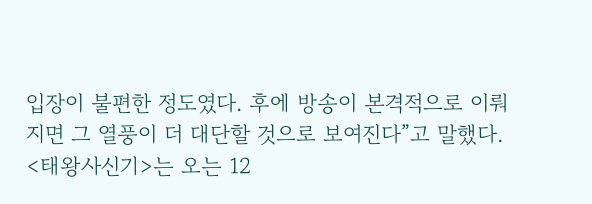입장이 불편한 정도였다. 후에 방송이 본격적으로 이뤄지면 그 열풍이 더 대단할 것으로 보여진다”고 말했다.
<태왕사신기>는 오는 12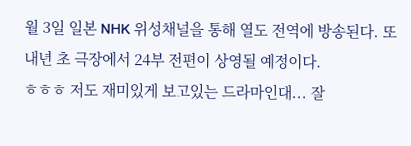월 3일 일본 NHK 위성채널을 통해 열도 전역에 방송된다. 또 내년 초 극장에서 24부 전편이 상영될 예정이다.
ㅎㅎㅎ 저도 재미있게 보고있는 드라마인대... 잘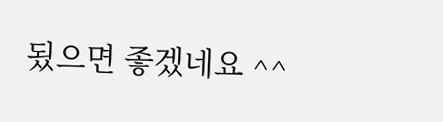됬으면 좋겠네요 ^^